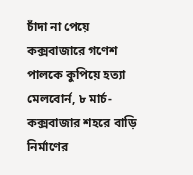চাঁদা না পেয়ে কক্সবাজারে গণেশ পালকে কুপিয়ে হত্যা
মেলবোর্ন, ৮ মার্চ- কক্সবাজার শহরে বাড়ি নির্মাণের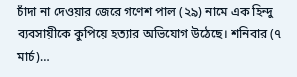চাঁদা না দেওয়ার জেরে গণেশ পাল (২৯) নামে এক হিন্দু ব্যবসায়ীকে কুপিয়ে হত্যার অভিযোগ উঠেছে। শনিবার (৭ মার্চ)…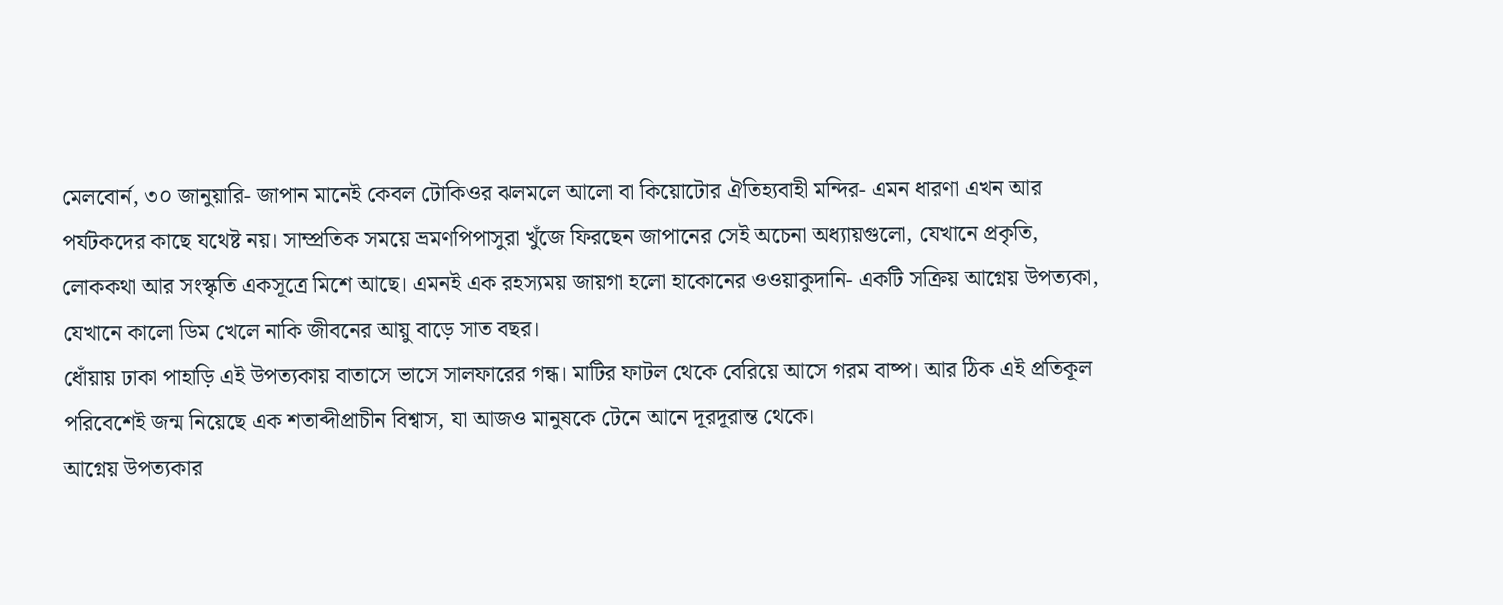মেলবোর্ন, ৩০ জানুয়ারি- জাপান মানেই কেবল টোকিওর ঝলমলে আলো বা কিয়োটোর ঐতিহ্যবাহী মন্দির- এমন ধারণা এখন আর পর্যটকদের কাছে যথেষ্ট নয়। সাম্প্রতিক সময়ে ভ্রমণপিপাসুরা খুঁজে ফিরছেন জাপানের সেই অচেনা অধ্যায়গুলো, যেখানে প্রকৃতি, লোককথা আর সংস্কৃতি একসূত্রে মিশে আছে। এমনই এক রহস্যময় জায়গা হলো হাকোনের ওওয়াকুদানি- একটি সক্রিয় আগ্নেয় উপত্যকা, যেখানে কালো ডিম খেলে নাকি জীবনের আয়ু বাড়ে সাত বছর।
ধোঁয়ায় ঢাকা পাহাড়ি এই উপত্যকায় বাতাসে ভাসে সালফারের গন্ধ। মাটির ফাটল থেকে বেরিয়ে আসে গরম বাষ্প। আর ঠিক এই প্রতিকূল পরিবেশেই জন্ম নিয়েছে এক শতাব্দীপ্রাচীন বিশ্বাস, যা আজও মানুষকে টেনে আনে দূরদূরান্ত থেকে।
আগ্নেয় উপত্যকার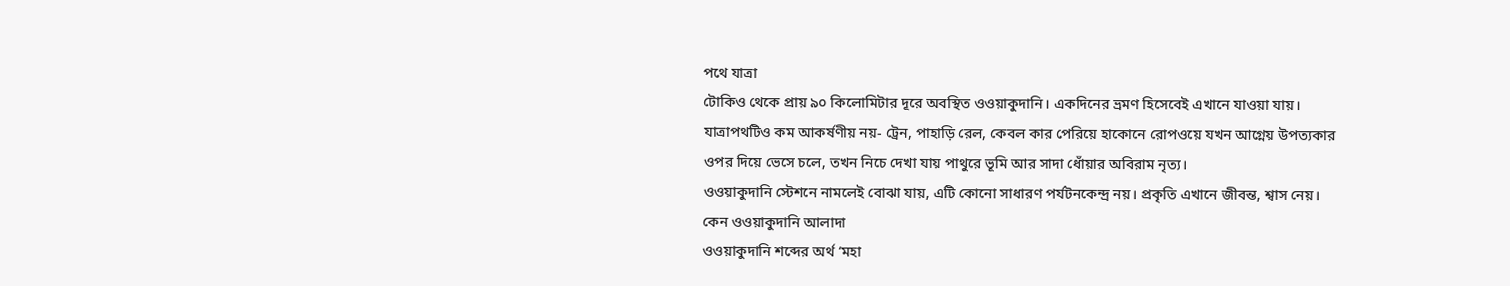পথে যাত্রা
টোকিও থেকে প্রায় ৯০ কিলোমিটার দূরে অবস্থিত ওওয়াকুদানি। একদিনের ভ্রমণ হিসেবেই এখানে যাওয়া যায়। যাত্রাপথটিও কম আকর্ষণীয় নয়- ট্রেন, পাহাড়ি রেল, কেবল কার পেরিয়ে হাকোনে রোপওয়ে যখন আগ্নেয় উপত্যকার ওপর দিয়ে ভেসে চলে, তখন নিচে দেখা যায় পাথুরে ভূমি আর সাদা ধোঁয়ার অবিরাম নৃত্য।
ওওয়াকুদানি স্টেশনে নামলেই বোঝা যায়, এটি কোনো সাধারণ পর্যটনকেন্দ্র নয়। প্রকৃতি এখানে জীবন্ত, শ্বাস নেয়।
কেন ওওয়াকুদানি আলাদা
ওওয়াকুদানি শব্দের অর্থ ‘মহা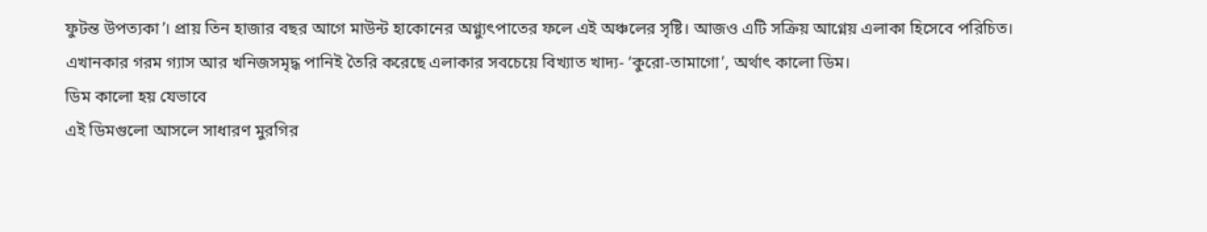ফুটন্ত উপত্যকা’। প্রায় তিন হাজার বছর আগে মাউন্ট হাকোনের অগ্ন্যুৎপাতের ফলে এই অঞ্চলের সৃষ্টি। আজও এটি সক্রিয় আগ্নেয় এলাকা হিসেবে পরিচিত। এখানকার গরম গ্যাস আর খনিজসমৃদ্ধ পানিই তৈরি করেছে এলাকার সবচেয়ে বিখ্যাত খাদ্য- ‘কুরো-তামাগো’, অর্থাৎ কালো ডিম।
ডিম কালো হয় যেভাবে
এই ডিমগুলো আসলে সাধারণ মুরগির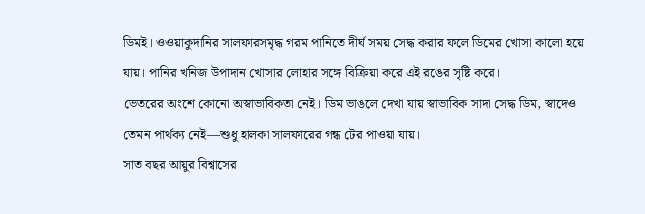ডিমই। ওওয়াকুদানির সালফারসমৃদ্ধ গরম পানিতে দীর্ঘ সময় সেদ্ধ করার ফলে ডিমের খোসা কালো হয়ে যায়। পানির খনিজ উপাদান খোসার লোহার সঙ্গে বিক্রিয়া করে এই রঙের সৃষ্টি করে।
ভেতরের অংশে কোনো অস্বাভাবিকতা নেই। ডিম ভাঙলে দেখা যায় স্বাভাবিক সাদা সেদ্ধ ডিম, স্বাদেও তেমন পার্থক্য নেই—শুধু হালকা সালফারের গন্ধ টের পাওয়া যায়।
সাত বছর আয়ুর বিশ্বাসের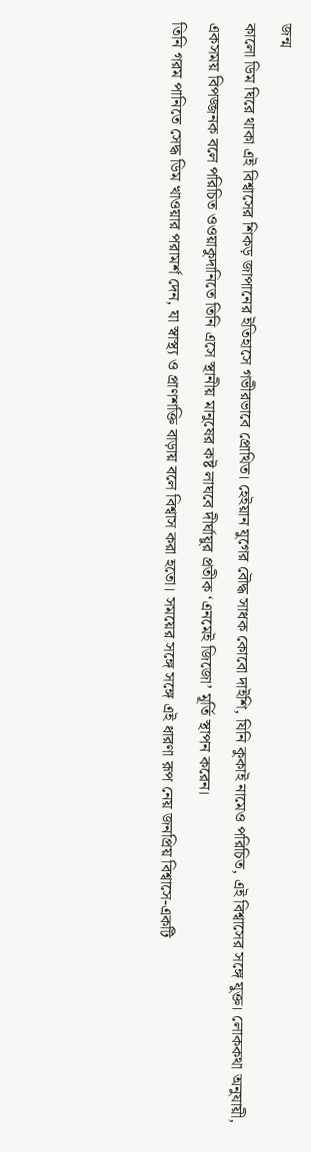জন্ম
কালো ডিম ঘিরে থাকা এই বিশ্বাসের শিকড় জাপানের ইতিহাসে গভীরভাবে প্রোথিত। হেইয়ান যুগের বৌদ্ধ সাধক কোবো দাইশি, যিনি কুকাই নামেও পরিচিত, এই বিশ্বাসের সঙ্গে যুক্ত। লোককথা অনুযায়ী, একসময় বিপজ্জনক বলে পরিচিত ওওয়াকুদানিতে তিনি এসে স্থানীয় মানুষের কষ্ট লাঘবে দীর্ঘায়ুর প্রতীক ‘এনমেই জিজো’ মূর্তি স্থাপন করেন।
তিনি গরম পানিতে সেদ্ধ ডিম খাওয়ার পরামর্শ দেন, যা স্বাস্থ্য ও প্রাণশক্তি বাড়ায় বলে বিশ্বাস করা হতো। সময়ের সঙ্গে সঙ্গে এই ধারণা রূপ নেয় জনপ্রিয় বিশ্বাসে-একটি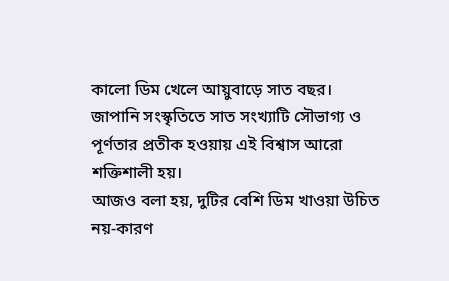কালো ডিম খেলে আয়ুবাড়ে সাত বছর। জাপানি সংস্কৃতিতে সাত সংখ্যাটি সৌভাগ্য ও পূর্ণতার প্রতীক হওয়ায় এই বিশ্বাস আরো শক্তিশালী হয়।
আজও বলা হয়, দুটির বেশি ডিম খাওয়া উচিত নয়-কারণ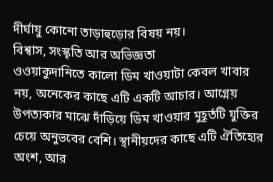দীর্ঘায়ু কোনো তাড়াহুড়োর বিষয় নয়।
বিশ্বাস, সংস্কৃতি আর অভিজ্ঞতা
ওওয়াকুদানিতে কালো ডিম খাওয়াটা কেবল খাবার নয়, অনেকের কাছে এটি একটি আচার। আগ্নেয় উপত্যকার মাঝে দাঁড়িয়ে ডিম খাওয়ার মুহূর্তটি যুক্তির চেয়ে অনুভবের বেশি। স্থানীয়দের কাছে এটি ঐতিহ্যের অংশ, আর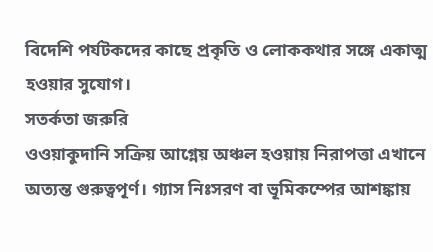বিদেশি পর্যটকদের কাছে প্রকৃতি ও লোককথার সঙ্গে একাত্ম হওয়ার সুযোগ।
সতর্কতা জরুরি
ওওয়াকুদানি সক্রিয় আগ্নেয় অঞ্চল হওয়ায় নিরাপত্তা এখানে অত্যন্ত গুরুত্বপূর্ণ। গ্যাস নিঃসরণ বা ভূমিকম্পের আশঙ্কায়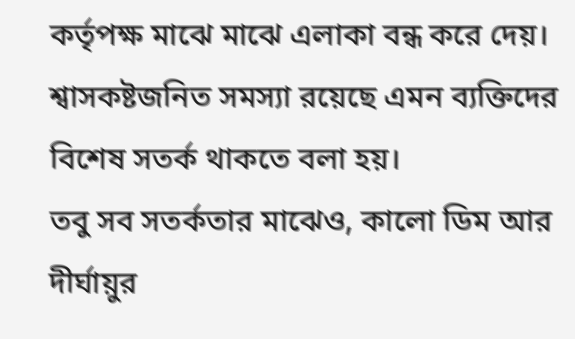কর্তৃপক্ষ মাঝে মাঝে এলাকা বন্ধ করে দেয়। শ্বাসকষ্টজনিত সমস্যা রয়েছে এমন ব্যক্তিদের বিশেষ সতর্ক থাকতে বলা হয়।
তবু সব সতর্কতার মাঝেও, কালো ডিম আর দীর্ঘায়ুর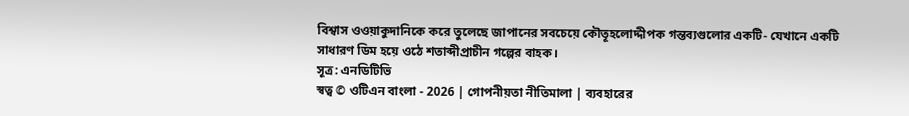বিশ্বাস ওওয়াকুদানিকে করে তুলেছে জাপানের সবচেয়ে কৌতূহলোদ্দীপক গন্তব্যগুলোর একটি- যেখানে একটি সাধারণ ডিম হয়ে ওঠে শতাব্দীপ্রাচীন গল্পের বাহক।
সূত্র: এনডিটিভি
স্বত্ব © ওটিএন বাংলা - 2026 | গোপনীয়তা নীতিমালা | ব্যবহারের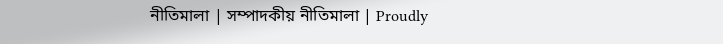নীতিমালা | সম্পাদকীয় নীতিমালা | Proudly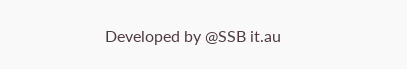Developed by @SSB it.au